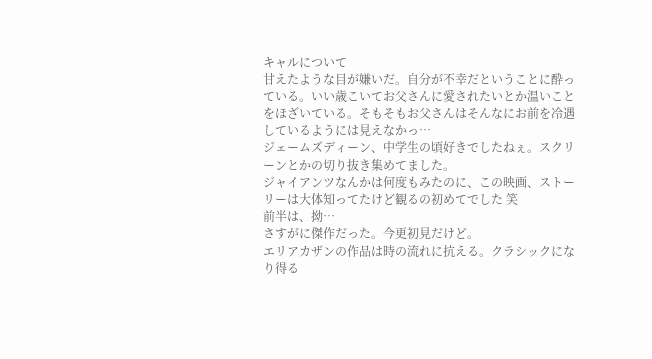キャルについて
甘えたような目が嫌いだ。自分が不幸だということに酔っている。いい歳こいてお父さんに愛されたいとか温いことをほざいている。そもそもお父さんはそんなにお前を冷遇しているようには見えなかっ…
ジェームズディーン、中学生の頃好きでしたねぇ。スクリーンとかの切り抜き集めてました。
ジャイアンツなんかは何度もみたのに、この映画、ストーリーは大体知ってたけど観るの初めてでした 笑
前半は、拗…
さすがに傑作だった。今更初見だけど。
エリアカザンの作品は時の流れに抗える。クラシックになり得る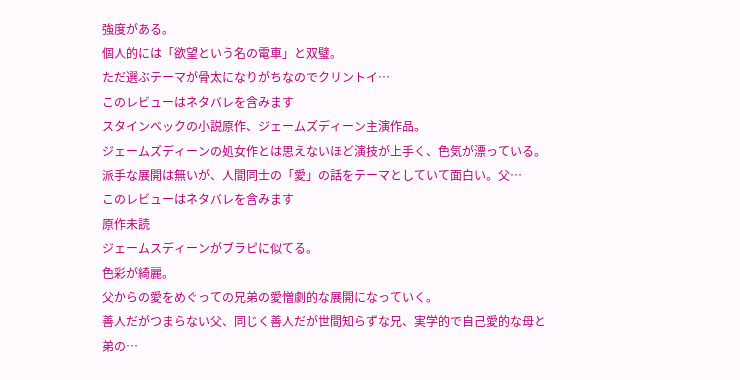強度がある。
個人的には「欲望という名の電車」と双璧。
ただ選ぶテーマが骨太になりがちなのでクリントイ…
このレビューはネタバレを含みます
スタインベックの小説原作、ジェームズディーン主演作品。
ジェームズディーンの処女作とは思えないほど演技が上手く、色気が漂っている。派手な展開は無いが、人間同士の「愛」の話をテーマとしていて面白い。父…
このレビューはネタバレを含みます
原作未読
ジェームスディーンがブラピに似てる。
色彩が綺麗。
父からの愛をめぐっての兄弟の愛憎劇的な展開になっていく。
善人だがつまらない父、同じく善人だが世間知らずな兄、実学的で自己愛的な母と弟の…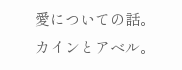愛についての話。
カインとアベル。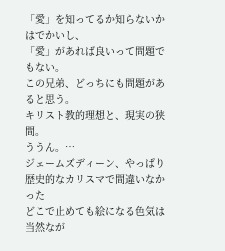「愛」を知ってるか知らないかはでかいし、
「愛」があれば良いって問題でもない。
この兄弟、どっちにも問題があると思う。
キリスト教的理想と、現実の狭間。
ううん。…
ジェームズディーン、やっぱり歴史的なカリスマで間違いなかった
どこで止めても絵になる色気は当然なが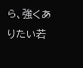ら、強くありたい若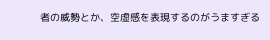者の威勢とか、空虚感を表現するのがうますぎる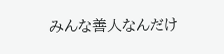みんな善人なんだけ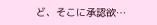ど、そこに承認欲…